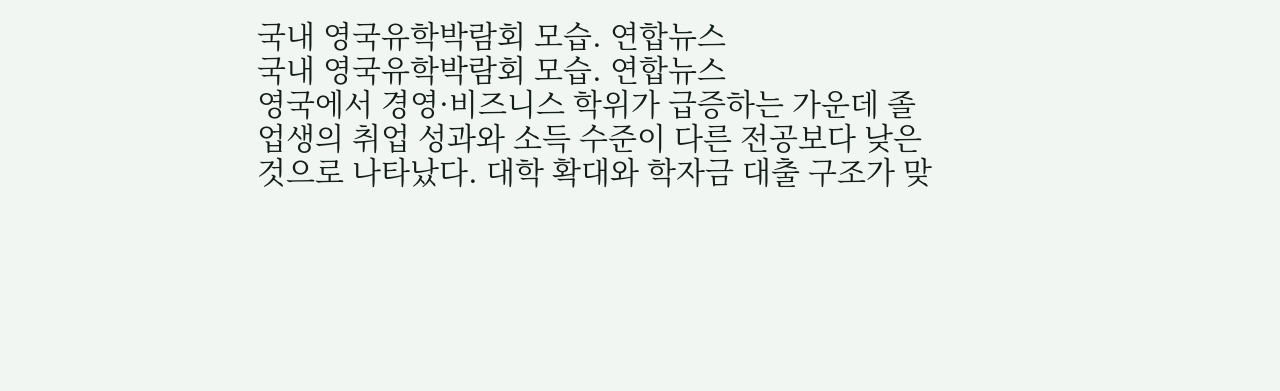국내 영국유학박람회 모습. 연합뉴스
국내 영국유학박람회 모습. 연합뉴스
영국에서 경영·비즈니스 학위가 급증하는 가운데 졸업생의 취업 성과와 소득 수준이 다른 전공보다 낮은 것으로 나타났다. 대학 확대와 학자금 대출 구조가 맞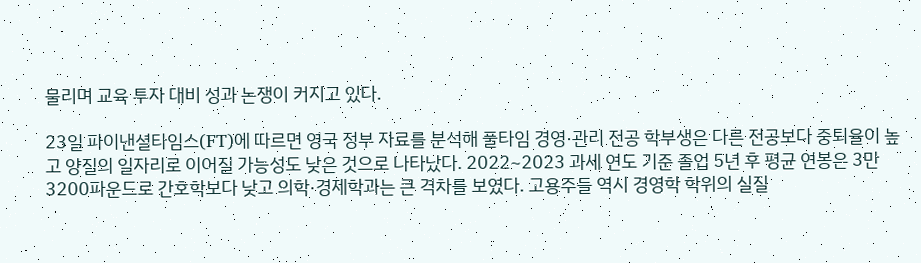물리며 교육 투자 대비 성과 논쟁이 커지고 있다.

23일 파이낸셜타임스(FT)에 따르면 영국 정부 자료를 분석해 풀타임 경영·관리 전공 학부생은 다른 전공보다 중퇴율이 높고 양질의 일자리로 이어질 가능성도 낮은 것으로 나타났다. 2022~2023 과세 연도 기준 졸업 5년 후 평균 연봉은 3만3200파운드로 간호학보다 낮고 의학·경제학과는 큰 격차를 보였다. 고용주들 역시 경영학 학위의 실질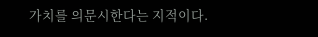가치를 의문시한다는 지적이다.